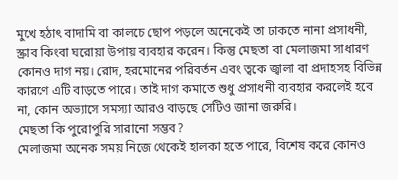মুখে হঠাৎ বাদামি বা কালচে ছোপ পড়লে অনেকেই তা ঢাকতে নানা প্রসাধনী, স্ক্রাব কিংবা ঘরোয়া উপায় ব্যবহার করেন। কিন্তু মেছতা বা মেলাজমা সাধারণ কোনও দাগ নয়। রোদ, হরমোনের পরিবর্তন এবং ত্বকে জ্বালা বা প্রদাহসহ বিভিন্ন কারণে এটি বাড়তে পারে। তাই দাগ কমাতে শুধু প্রসাধনী ব্যবহার করলেই হবে না, কোন অভ্যাসে সমস্যা আরও বাড়ছে সেটিও জানা জরুরি।
মেছতা কি পুরোপুরি সারানো সম্ভব?
মেলাজমা অনেক সময় নিজে থেকেই হালকা হতে পারে, বিশেষ করে কোনও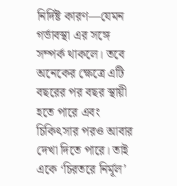নির্দিষ্ট কারণ—যেমন গর্ভাবস্থা এর সঙ্গে সম্পর্ক থাকলে। তবে অনেকের ক্ষেত্রে এটি বছরের পর বছর স্থায়ী হতে পারে এবং চিকিৎসার পরও আবার দেখা দিতে পারে। তাই একে ‘চিরতরে নির্মূল’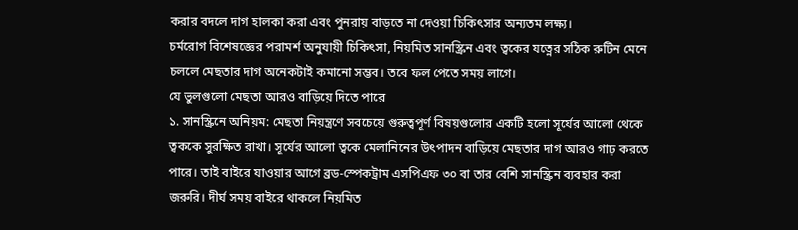করার বদলে দাগ হালকা করা এবং পুনরায় বাড়তে না দেওয়া চিকিৎসার অন্যতম লক্ষ্য।
চর্মরোগ বিশেষজ্ঞের পরামর্শ অনুযায়ী চিকিৎসা, নিয়মিত সানস্ক্রিন এবং ত্বকের যত্নের সঠিক রুটিন মেনে চললে মেছতার দাগ অনেকটাই কমানো সম্ভব। তবে ফল পেতে সময় লাগে।
যে ভুলগুলো মেছতা আরও বাড়িয়ে দিতে পারে
১. সানস্ক্রিনে অনিয়ম: মেছতা নিয়ন্ত্রণে সবচেয়ে গুরুত্বপূর্ণ বিষয়গুলোর একটি হলো সূর্যের আলো থেকে ত্বককে সুরক্ষিত রাখা। সূর্যের আলো ত্বকে মেলানিনের উৎপাদন বাড়িয়ে মেছতার দাগ আরও গাঢ় করতে পারে। তাই বাইরে যাওয়ার আগে ব্রড-স্পেকট্রাম এসপিএফ ৩০ বা তার বেশি সানস্ক্রিন ব্যবহার করা জরুরি। দীর্ঘ সময় বাইরে থাকলে নিয়মিত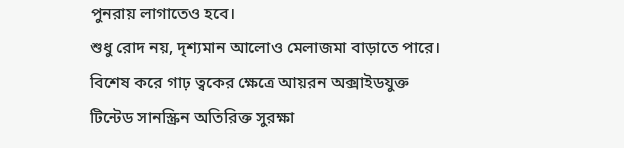পুনরায় লাগাতেও হবে।
শুধু রোদ নয়, দৃশ্যমান আলোও মেলাজমা বাড়াতে পারে। বিশেষ করে গাঢ় ত্বকের ক্ষেত্রে আয়রন অক্সাইডযুক্ত টিন্টেড সানস্ক্রিন অতিরিক্ত সুরক্ষা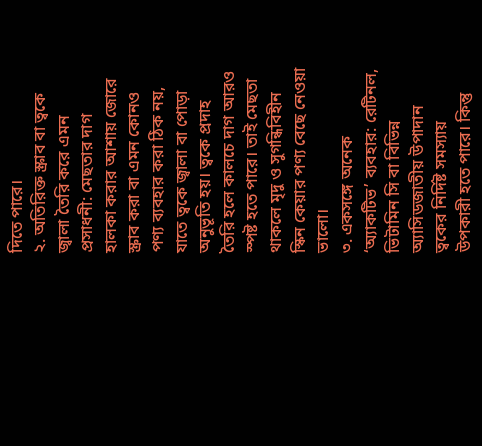দিতে পারে।
২. অতিরিক্ত স্ক্রাব বা ত্বকে জ্বালা তৈরি করে এমন প্রসাধনী: মেছতার দাগ হালকা করার আশায় জোরে স্ক্রাব করা বা এমন কোনও পণ্য ব্যবহার করা ঠিক নয়, যাতে ত্বকে জ্বালা বা পোড়া অনুভূতি হয়। ত্বকে প্রদাহ তৈরি হলে কালচে দাগ আরও স্পষ্ট হতে পারে। তাই মেছতা থাকলে মৃদু ও সুগন্ধিবিহীন স্কিন কেয়ার পণ্য বেছে নেওয়া ভালো।
৩. একসঙ্গে অনেক ‘অ্যাকটিভ’ ব্যবহার: রেটিনল, ভিটামিন সি বা বিভিন্ন অ্যাসিডজাতীয় উপাদান ত্বকের নির্দিষ্ট সমস্যায় উপকারী হতে পারে। কিন্তু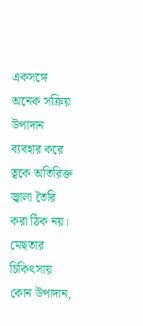একসঙ্গে অনেক সক্রিয় উপাদান ব্যবহার করে ত্বকে অতিরিক্ত জ্বালা তৈরি করা ঠিক নয়। মেছতার চিকিৎসায় কোন উপাদান,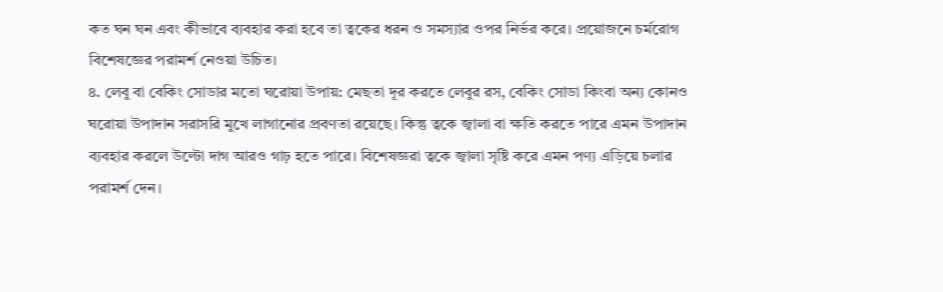কত ঘন ঘন এবং কীভাবে ব্যবহার করা হবে তা ত্বকের ধরন ও সমস্যার ওপর নির্ভর করে। প্রয়োজনে চর্মরোগ বিশেষজ্ঞের পরামর্শ নেওয়া উচিত।
৪. লেবু বা বেকিং সোডার মতো ঘরোয়া উপায়: মেছতা দূর করতে লেবুর রস, বেকিং সোডা কিংবা অন্য কোনও ঘরোয়া উপাদান সরাসরি মুখে লাগানোর প্রবণতা রয়েছে। কিন্তু ত্বকে জ্বালা বা ক্ষতি করতে পারে এমন উপাদান ব্যবহার করলে উল্টো দাগ আরও গাঢ় হতে পারে। বিশেষজ্ঞরা ত্বকে জ্বালা সৃষ্টি করে এমন পণ্য এড়িয়ে চলার পরামর্শ দেন।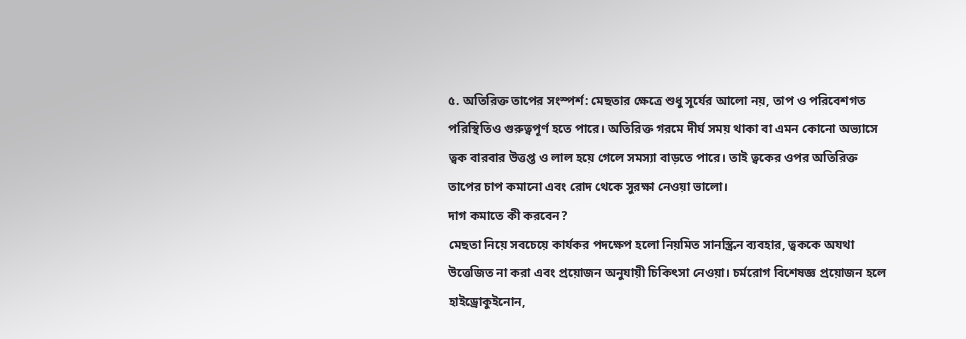৫. অতিরিক্ত তাপের সংস্পর্শ: মেছতার ক্ষেত্রে শুধু সূর্যের আলো নয়, তাপ ও পরিবেশগত পরিস্থিতিও গুরুত্বপূর্ণ হতে পারে। অতিরিক্ত গরমে দীর্ঘ সময় থাকা বা এমন কোনো অভ্যাসে ত্বক বারবার উত্তপ্ত ও লাল হয়ে গেলে সমস্যা বাড়তে পারে। তাই ত্বকের ওপর অতিরিক্ত তাপের চাপ কমানো এবং রোদ থেকে সুরক্ষা নেওয়া ভালো।
দাগ কমাতে কী করবেন?
মেছতা নিয়ে সবচেয়ে কার্যকর পদক্ষেপ হলো নিয়মিত সানস্ক্রিন ব্যবহার, ত্বককে অযথা উত্তেজিত না করা এবং প্রয়োজন অনুযায়ী চিকিৎসা নেওয়া। চর্মরোগ বিশেষজ্ঞ প্রয়োজন হলে হাইড্রোকুইনোন,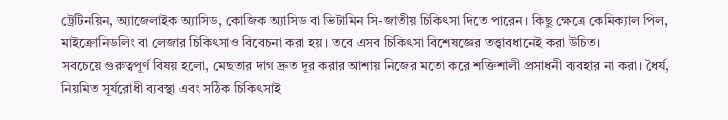ট্রেটিনয়িন, অ্যাজেলাইক অ্যাসিড, কোজিক অ্যাসিড বা ভিটামিন সি-জাতীয় চিকিৎসা দিতে পারেন। কিছু ক্ষেত্রে কেমিক্যাল পিল, মাইক্রোনিডলিং বা লেজার চিকিৎসাও বিবেচনা করা হয়। তবে এসব চিকিৎসা বিশেষজ্ঞের তত্ত্বাবধানেই করা উচিত।
সবচেয়ে গুরুত্বপূর্ণ বিষয় হলো, মেছতার দাগ দ্রুত দূর করার আশায় নিজের মতো করে শক্তিশালী প্রসাধনী ব্যবহার না করা। ধৈর্য, নিয়মিত সূর্যরোধী ব্যবস্থা এবং সঠিক চিকিৎসাই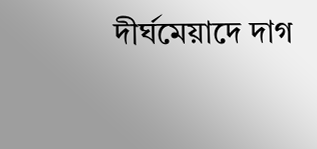দীর্ঘমেয়াদে দাগ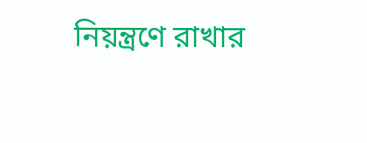নিয়ন্ত্রণে রাখার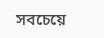সবচেয়ে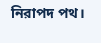নিরাপদ পথ।